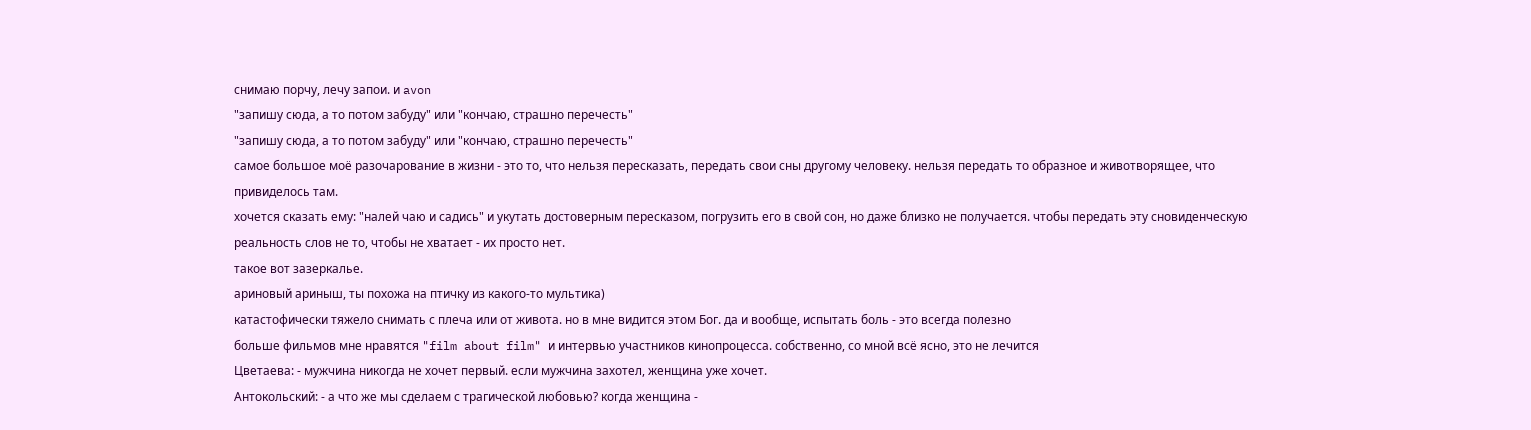снимаю порчу, лечу запои. и avon
"запишу сюда, а то потом забуду" или "кончаю, страшно перечесть"
"запишу сюда, а то потом забуду" или "кончаю, страшно перечесть"
самое большое моё разочарование в жизни - это то, что нельзя пересказать, передать свои сны другому человеку. нельзя передать то образное и животворящее, что привиделось там.
хочется сказать ему: "налей чаю и садись" и укутать достоверным пересказом, погрузить его в свой сон, но даже близко не получается. чтобы передать эту сновиденческую реальность слов не то, чтобы не хватает - их просто нет.
такое вот зазеркалье.
ариновый ариныш, ты похожа на птичку из какого-то мультика)
катастофически тяжело снимать с плеча или от живота. но в мне видится этом Бог. да и вообще, испытать боль - это всегда полезно
больше фильмов мне нравятся "film about film" и интервью участников кинопроцесса. собственно, со мной всё ясно, это не лечится
Цветаева: - мужчина никогда не хочет первый. если мужчина захотел, женщина уже хочет.
Антокольский: - а что же мы сделаем с трагической любовью? когда женщина -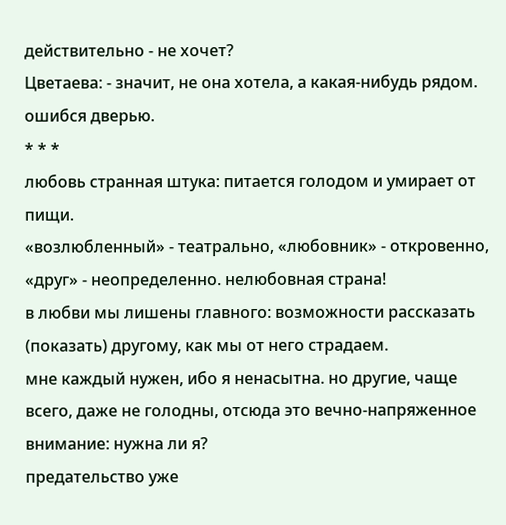действительно - не хочет?
Цветаева: - значит, не она хотела, а какая-нибудь рядом. ошибся дверью.
* * *
любовь странная штука: питается голодом и умирает от пищи.
«возлюбленный» - театрально, «любовник» - откровенно, «друг» - неопределенно. нелюбовная страна!
в любви мы лишены главного: возможности рассказать (показать) другому, как мы от него страдаем.
мне каждый нужен, ибо я ненасытна. но другие, чаще всего, даже не голодны, отсюда это вечно-напряженное внимание: нужна ли я?
предательство уже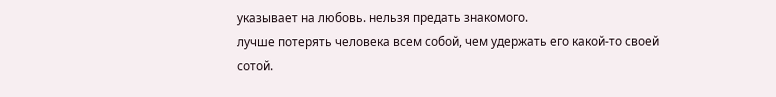указывает на любовь. нельзя предать знакомого.
лучше потерять человека всем собой, чем удержать его какой-то своей сотой.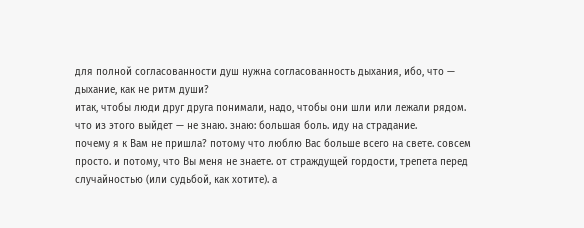для полной согласованности душ нужна согласованность дыхания, ибо, что — дыхание, как не ритм души?
итак, чтобы люди друг друга понимали, надо, чтобы они шли или лежали рядом.
что из этого выйдет — не знаю. знаю: большая боль. иду на страдание.
почему я к Вам не пришла? потому что люблю Вас больше всего на свете. совсем просто. и потому, что Вы меня не знаете. от страждущей гордости, трепета перед случайностью (или судьбой, как хотите). а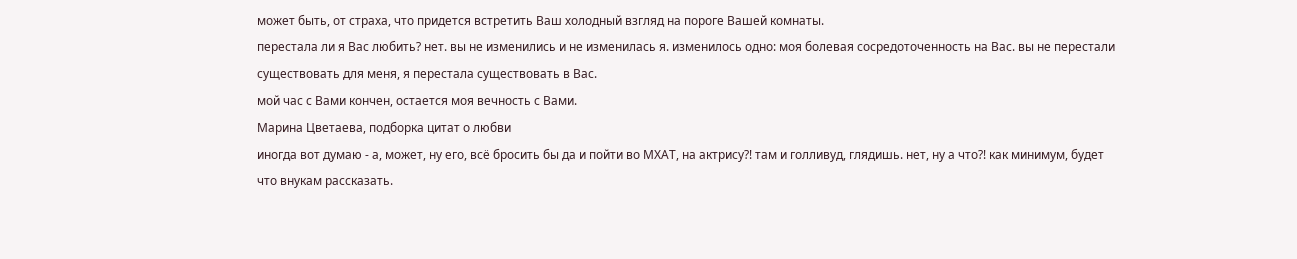может быть, от страха, что придется встретить Ваш холодный взгляд на пороге Вашей комнаты.
перестала ли я Вас любить? нет. вы не изменились и не изменилась я. изменилось одно: моя болевая сосредоточенность на Вас. вы не перестали существовать для меня, я перестала существовать в Вас.
мой час с Вами кончен, остается моя вечность с Вами.
Марина Цветаева, подборка цитат о любви
иногда вот думаю - а, может, ну его, всё бросить бы да и пойти во МХАТ, на актрису?! там и голливуд, глядишь. нет, ну а что?! как минимум, будет что внукам рассказать.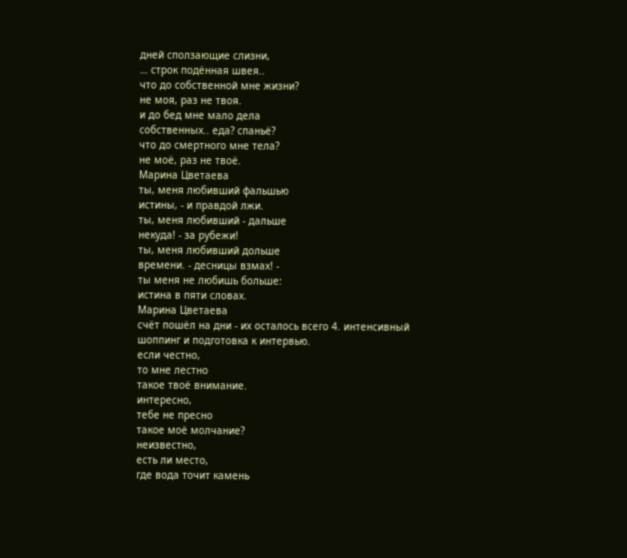дней сползающие слизни,
… строк подённая швея..
что до собственной мне жизни?
не моя, раз не твоя.
и до бед мне мало дела
собственных.. еда? спаньё?
что до смертного мне тела?
не моё, раз не твоё.
Марина Цветаева
ты, меня любивший фальшью
истины, - и правдой лжи.
ты, меня любивший - дальше
некуда! - за рубежи!
ты, меня любивший дольше
времени. - десницы взмах! -
ты меня не любишь больше:
истина в пяти словах.
Марина Цветаева
счёт пошёл на дни - их осталось всего 4. интенсивный шоппинг и подготовка к интервью.
если честно,
то мне лестно
такое твоё внимание.
интересно,
тебе не пресно
такое моё молчание?
неизвестно,
есть ли место,
где вода точит камень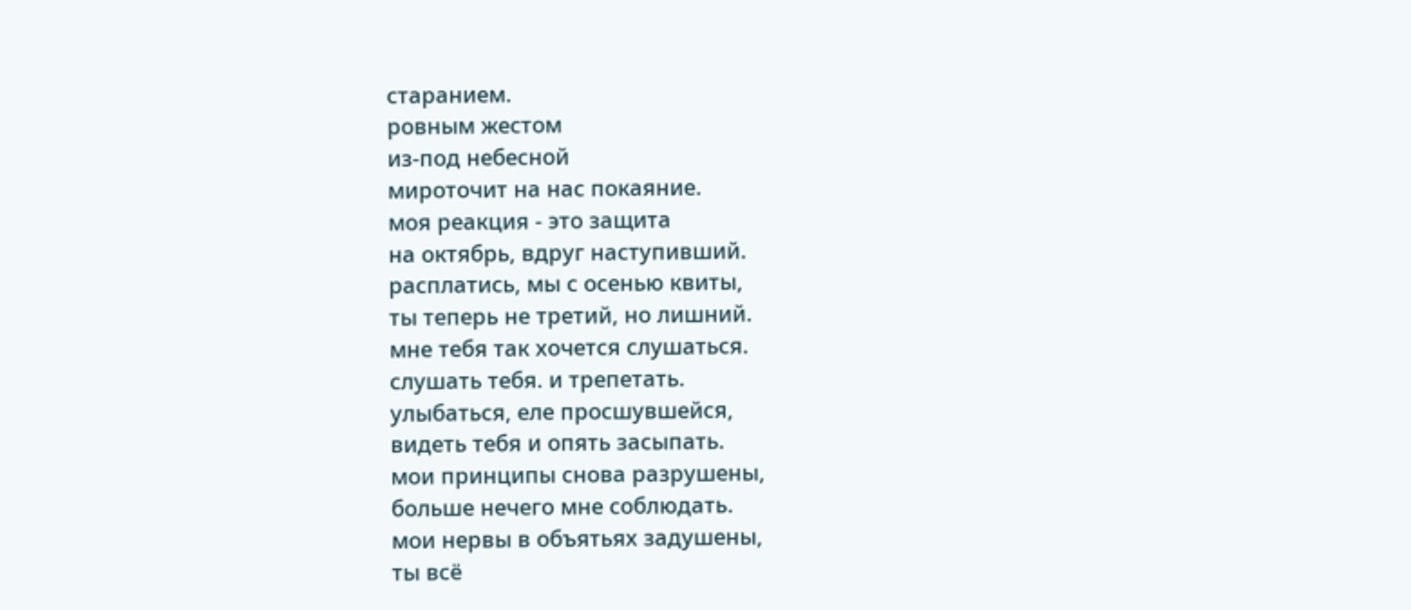старанием.
ровным жестом
из-под небесной
мироточит на нас покаяние.
моя реакция - это защита
на октябрь, вдруг наступивший.
расплатись, мы с осенью квиты,
ты теперь не третий, но лишний.
мне тебя так хочется слушаться.
слушать тебя. и трепетать.
улыбаться, еле просшувшейся,
видеть тебя и опять засыпать.
мои принципы снова разрушены,
больше нечего мне соблюдать.
мои нервы в объятьях задушены,
ты всё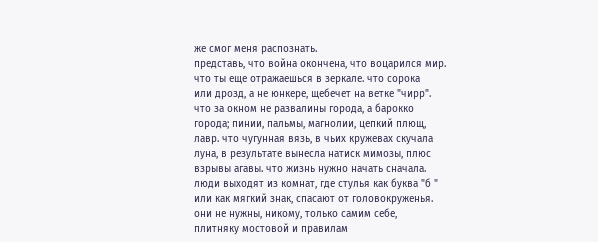же смог меня распознать.
представь, что война окончена, что воцарился мир.
что ты еще отражаешься в зеркале. что сорока
или дрозд, а не юнкере, щебечет на ветке "чирр".
что за окном не развалины города, а барокко
города; пинии, пальмы, магнолии, цепкий плющ,
лавр. что чугунная вязь, в чьих кружевах скучала
луна, в результате вынесла натиск мимозы, плюс
взрывы агавы. что жизнь нужно начать сначала.
люди выходят из комнат, где стулья как буква "б "
или как мягкий знак, спасают от головокруженья.
они не нужны, никому, только самим себе,
плитняку мостовой и правилам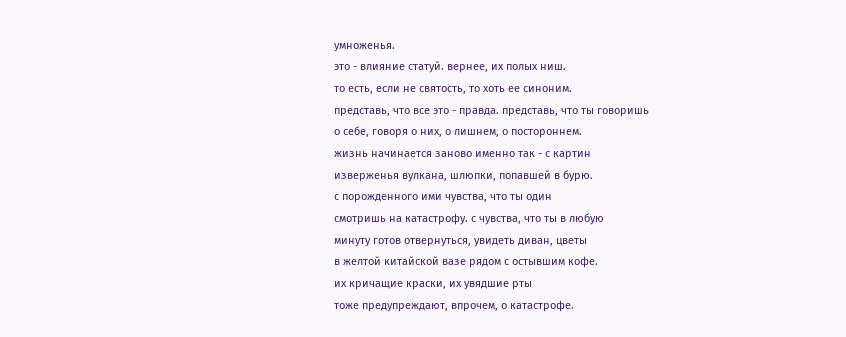умноженья.
это - влияние статуй. вернее, их полых ниш.
то есть, если не святость, то хоть ее синоним.
представь, что все это - правда. представь, что ты говоришь
о себе, говоря о них, о лишнем, о постороннем.
жизнь начинается заново именно так - с картин
изверженья вулкана, шлюпки, попавшей в бурю.
с порожденного ими чувства, что ты один
смотришь на катастрофу. с чувства, что ты в любую
минуту готов отвернуться, увидеть диван, цветы
в желтой китайской вазе рядом с остывшим кофе.
их кричащие краски, их увядшие рты
тоже предупреждают, впрочем, о катастрофе.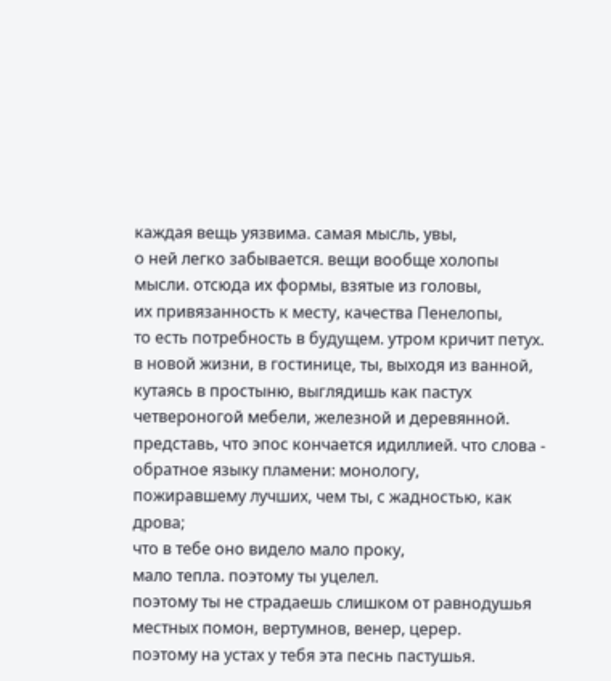каждая вещь уязвима. самая мысль, увы,
о ней легко забывается. вещи вообще холопы
мысли. отсюда их формы, взятые из головы,
их привязанность к месту, качества Пенелопы,
то есть потребность в будущем. утром кричит петух.
в новой жизни, в гостинице, ты, выходя из ванной,
кутаясь в простыню, выглядишь как пастух
четвероногой мебели, железной и деревянной.
представь, что эпос кончается идиллией. что слова -
обратное языку пламени: монологу,
пожиравшему лучших, чем ты, с жадностью, как дрова;
что в тебе оно видело мало проку,
мало тепла. поэтому ты уцелел.
поэтому ты не страдаешь слишком от равнодушья
местных помон, вертумнов, венер, церер.
поэтому на устах у тебя эта песнь пастушья.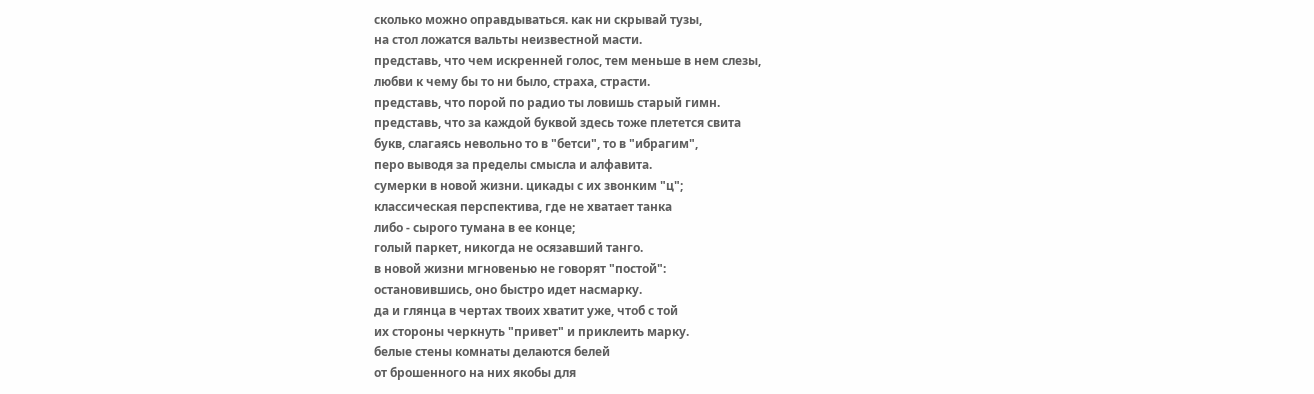сколько можно оправдываться. как ни скрывай тузы,
на стол ложатся вальты неизвестной масти.
представь, что чем искренней голос, тем меньше в нем слезы,
любви к чему бы то ни было, страха, страсти.
представь, что порой по радио ты ловишь старый гимн.
представь, что за каждой буквой здесь тоже плетется свита
букв, слагаясь невольно то в "бетси", то в "ибрагим",
перо выводя за пределы смысла и алфавита.
сумерки в новой жизни. цикады с их звонким "ц";
классическая перспектива, где не хватает танка
либо - сырого тумана в ее конце;
голый паркет, никогда не осязавший танго.
в новой жизни мгновенью не говорят "постой":
остановившись, оно быстро идет насмарку.
да и глянца в чертах твоих хватит уже, чтоб с той
их стороны черкнуть "привет" и приклеить марку.
белые стены комнаты делаются белей
от брошенного на них якобы для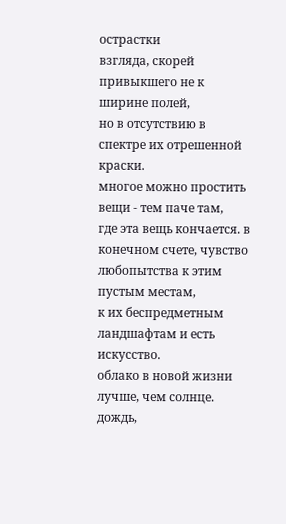острастки
взгляда, скорей привыкшего не к ширине полей,
но в отсутствию в спектре их отрешенной краски.
многое можно простить вещи - тем паче там,
где эта вещь кончается. в конечном счете, чувство
любопытства к этим пустым местам,
к их беспредметным ландшафтам и есть искусство.
облако в новой жизни лучше, чем солнце. дождь,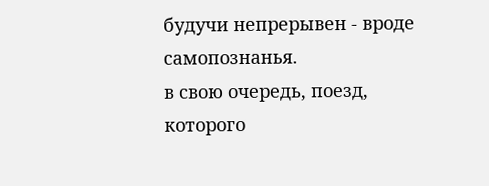будучи непрерывен - вроде самопознанья.
в свою очередь, поезд, которого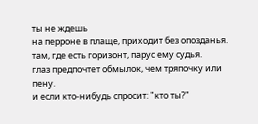ты не ждешь
на перроне в плаще, приходит без опозданья.
там, где есть горизонт, парус ему судья.
глаз предпочтет обмылок, чем тряпочку или пену.
и если кто-нибудь спросит: "кто ты?"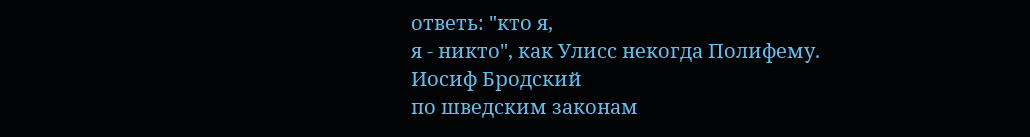ответь: "кто я,
я - никто", как Улисс некогда Полифему.
Иосиф Бродский
по шведским законам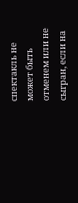спектакль не может быть отменем или не сыгран, если на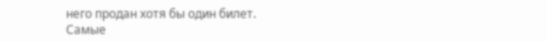него продан хотя бы один билет.
Самые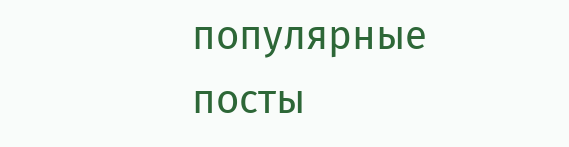популярные посты